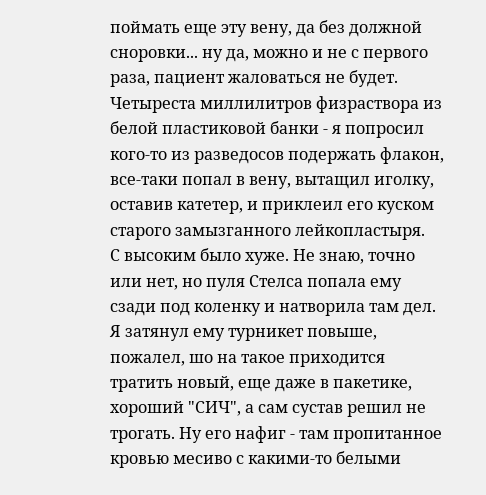поймать еще эту вену, да без должной сноровки... ну да, можно и не с первого раза, пациент жаловаться не будет. Четыреста миллилитров физраствора из белой пластиковой банки - я попросил кого-то из разведосов подержать флакон, все-таки попал в вену, вытащил иголку, оставив катетер, и приклеил его куском старого замызганного лейкопластыря.
С высоким было хуже. Не знаю, точно или нет, но пуля Стелса попала ему сзади под коленку и натворила там дел. Я затянул ему турникет повыше, пожалел, шо на такое приходится тратить новый, еще даже в пакетике, хороший "СИЧ", а сам сустав решил не трогать. Ну его нафиг - там пропитанное кровью месиво с какими-то белыми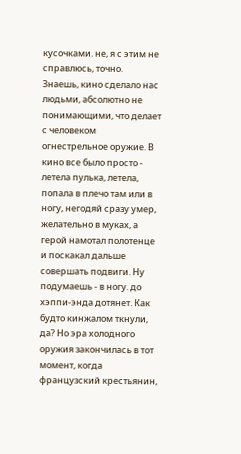кусочками. не, я с этим не справлюсь, точно.
Знаешь, кино сделало нас людьми, абсолютно не понимающими, что делает с человеком огнестрельное оружие. В кино все было просто - летела пулька, летела, попала в плечо там или в ногу, негодяй сразу умер, желательно в муках, а герой намотал полотенце и поскакал дальше совершать подвиги. Ну подумаешь - в ногу. до хэппи-энда дотянет. Как будто кинжалом ткнули, да? Но эра холодного оружия закончилась в тот момент, когда французский крестьянин,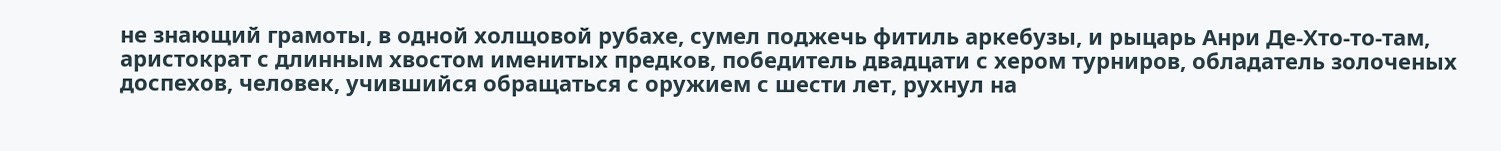не знающий грамоты, в одной холщовой рубахе, сумел поджечь фитиль аркебузы, и рыцарь Анри Де-Хто-то-там, аристократ с длинным хвостом именитых предков, победитель двадцати с хером турниров, обладатель золоченых доспехов, человек, учившийся обращаться с оружием с шести лет, рухнул на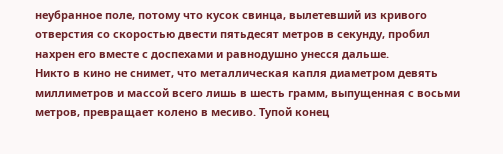неубранное поле, потому что кусок свинца, вылетевший из кривого отверстия со скоростью двести пятьдесят метров в секунду, пробил нахрен его вместе с доспехами и равнодушно унесся дальше.
Никто в кино не снимет, что металлическая капля диаметром девять миллиметров и массой всего лишь в шесть грамм, выпущенная с восьми метров, превращает колено в месиво. Тупой конец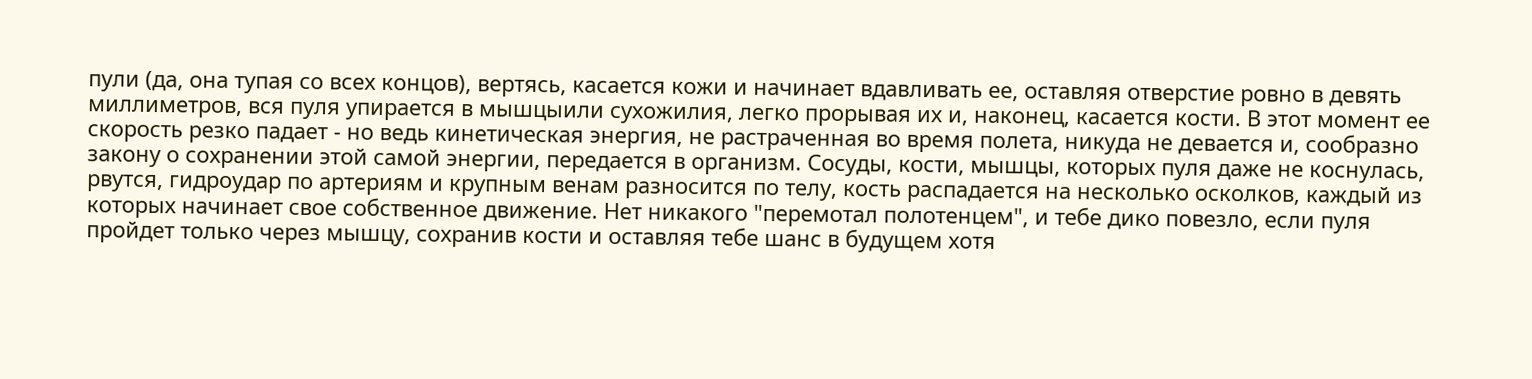пули (да, она тупая со всех концов), вертясь, касается кожи и начинает вдавливать ее, оставляя отверстие ровно в девять миллиметров, вся пуля упирается в мышцыили сухожилия, легко прорывая их и, наконец, касается кости. В этот момент ее скорость резко падает - но ведь кинетическая энергия, не растраченная во время полета, никуда не девается и, сообразно закону о сохранении этой самой энергии, передается в организм. Сосуды, кости, мышцы, которых пуля даже не коснулась, рвутся, гидроудар по артериям и крупным венам разносится по телу, кость распадается на несколько осколков, каждый из которых начинает свое собственное движение. Нет никакого "перемотал полотенцем", и тебе дико повезло, если пуля пройдет только через мышцу, сохранив кости и оставляя тебе шанс в будущем хотя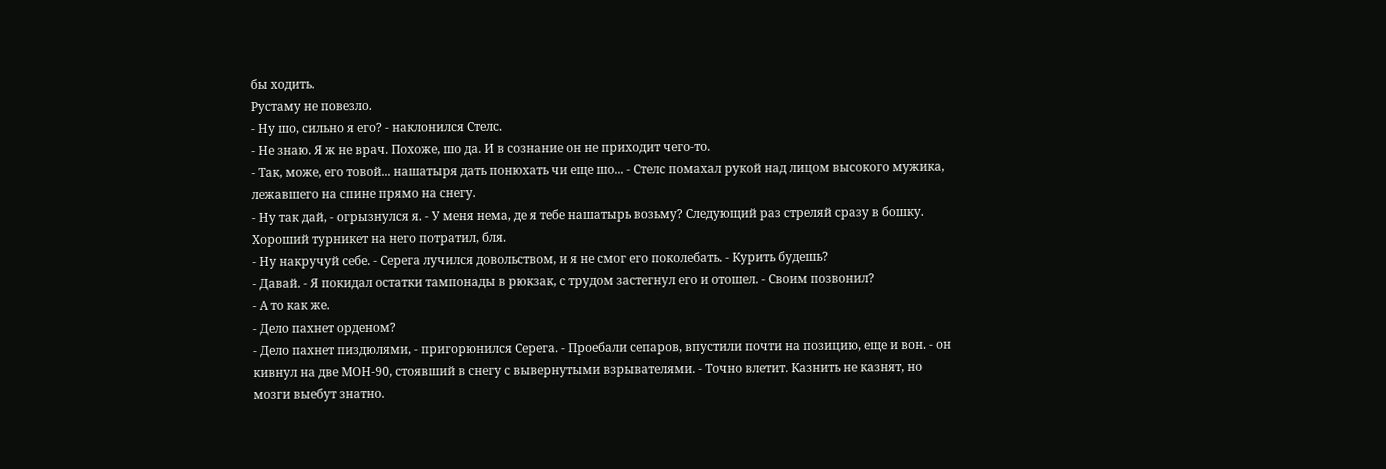бы ходить.
Рустаму не повезло.
- Ну шо, сильно я его? - наклонился Стелс.
- Не знаю. Я ж не врач. Похоже, шо да. И в сознание он не приходит чего-то.
- Так, може, его товой... нашатыря дать понюхать чи еще шо... - Стелс помахал рукой над лицом высокого мужика, лежавшего на спине прямо на снегу.
- Ну так дай, - огрызнулся я. - У меня нема, де я тебе нашатырь возьму? Следующий раз стреляй сразу в бошку. Хороший турникет на него потратил, бля.
- Ну накручуй себе. - Серега лучился довольством, и я не смог его поколебать. - Курить будешь?
- Давай. - Я покидал остатки тампонады в рюкзак, с трудом застегнул его и отошел. - Своим позвонил?
- А то как же.
- Дело пахнет орденом?
- Дело пахнет пиздюлями, - пригорюнился Серега. - Проебали сепаров, впустили почти на позицию, еще и вон. - он кивнул на две МОН-90, стоявший в снегу с вывернутыми взрывателями. - Точно влетит. Казнить не казнят, но мозги выебут знатно.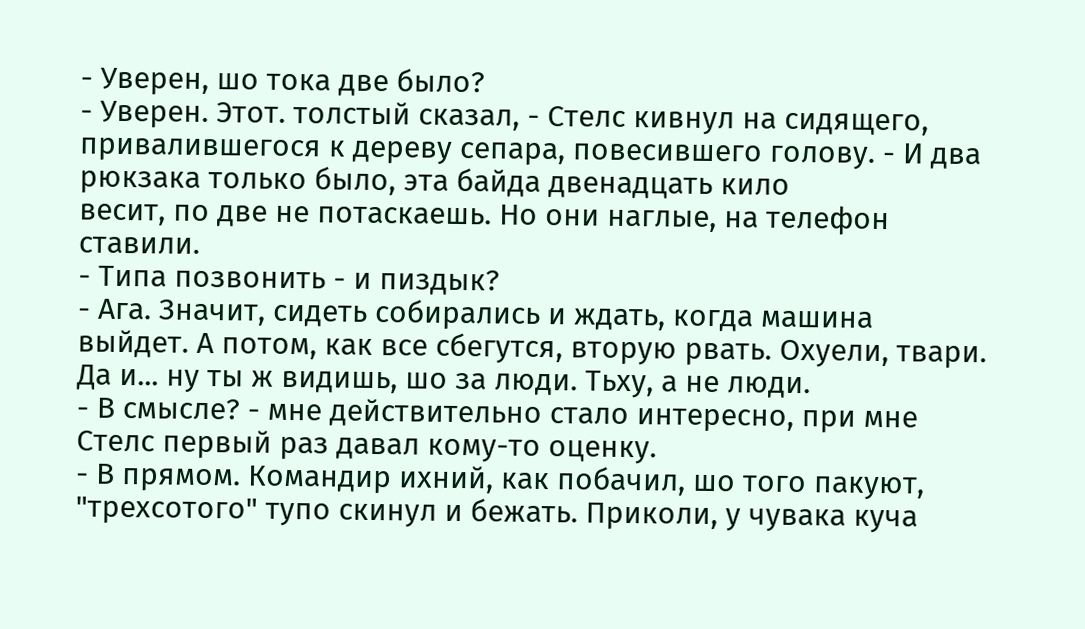- Уверен, шо тока две было?
- Уверен. Этот. толстый сказал, - Стелс кивнул на сидящего, привалившегося к дереву сепара, повесившего голову. - И два рюкзака только было, эта байда двенадцать кило
весит, по две не потаскаешь. Но они наглые, на телефон ставили.
- Типа позвонить - и пиздык?
- Ага. Значит, сидеть собирались и ждать, когда машина выйдет. А потом, как все сбегутся, вторую рвать. Охуели, твари. Да и... ну ты ж видишь, шо за люди. Тьху, а не люди.
- В смысле? - мне действительно стало интересно, при мне Стелс первый раз давал кому-то оценку.
- В прямом. Командир ихний, как побачил, шо того пакуют, "трехсотого" тупо скинул и бежать. Приколи, у чувака куча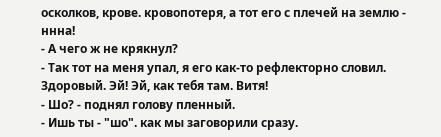осколков, крове. кровопотеря, а тот его с плечей на землю - ннна!
- А чего ж не крякнул?
- Так тот на меня упал, я его как-то рефлекторно словил. Здоровый. Эй! Эй, как тебя там. Витя!
- Шо? - поднял голову пленный.
- Ишь ты - "шо". как мы заговорили сразу.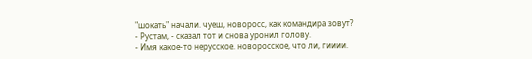"шокать" начали. чуеш, новоросс, как командира зовут?
- Рустам, - сказал тот и снова уронил голову.
- Имя какое-то нерусское. новоросское, что ли, гииии.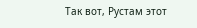Так вот, Рустам этот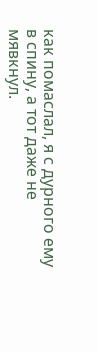как помаслал, я с дурного ему в спину, а тот даже не мявкнул.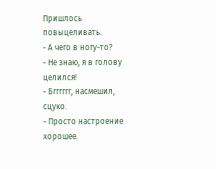Пришлось повыцеливать.
- А чего в ногу-то?
- Не знаю, я в голову целился!
- Бгггггг, насмешил, сцуко.
- Просто настроение хорошее.